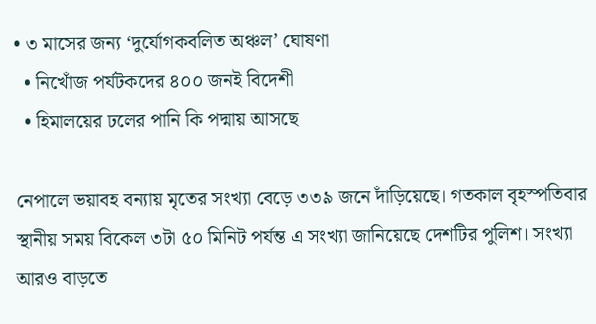• ৩ মাসের জন্য ‘দুর্যোগকবলিত অঞ্চল’ ঘোষণা
  • নিখোঁজ পর্যটকদের ৪০০ জনই বিদেশী
  • হিমালয়ের ঢলের পানি কি পদ্মায় আসছে

নেপালে ভয়াবহ বন্যায় মৃতের সংখ্যা বেড়ে ৩৩৯ জনে দাঁড়িয়েছে। গতকাল বৃহস্পতিবার স্থানীয় সময় বিকেল ৩টা ৫০ মিনিট পর্যন্ত এ সংখ্যা জানিয়েছে দেশটির পুলিশ। সংখ্যা আরও বাড়তে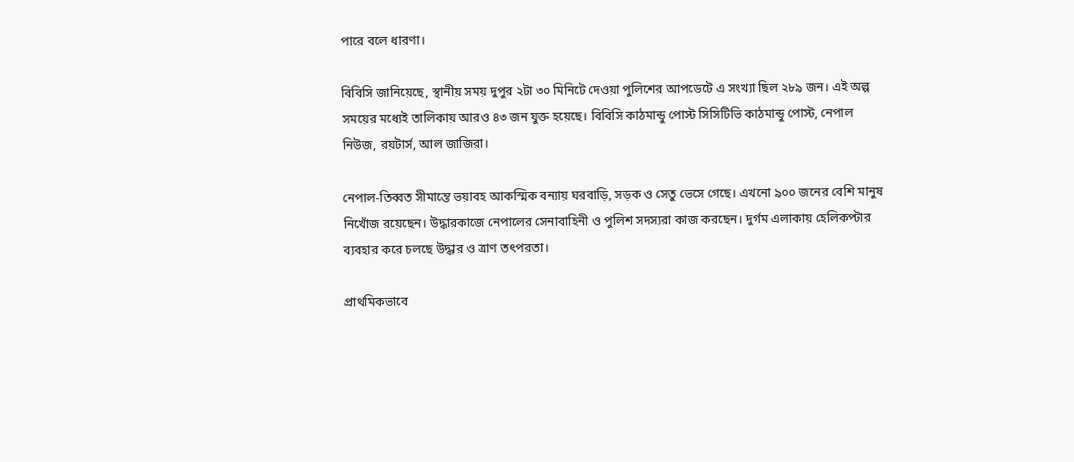পারে বলে ধারণা।

বিবিসি জানিয়েছে, স্থানীয় সময় দুপুর ২টা ৩০ মিনিটে দেওয়া পুলিশের আপডেটে এ সংখ্যা ছিল ২৮৯ জন। এই অল্প সময়ের মধ্যেই তালিকায় আরও ৪৩ জন যুক্ত হয়েছে। বিবিসি কাঠমান্ডু পোস্ট সিসিটিভি কাঠমান্ডু পোস্ট, নেপাল নিউজ, রয়টার্স, আল জাজিরা।

নেপাল-তিব্বত সীমান্তে ভয়াবহ আকস্মিক বন্যায় ঘরবাড়ি, সড়ক ও সেতু ভেসে গেছে। এখনো ৯০০ জনের বেশি মানুষ নিখোঁজ রয়েছেন। উদ্ধারকাজে নেপালের সেনাবাহিনী ও পুলিশ সদস্যরা কাজ করছেন। দুর্গম এলাকায় হেলিকপ্টার ব্যবহার করে চলছে উদ্ধার ও ত্রাণ তৎপরতা।

প্রাথমিকভাবে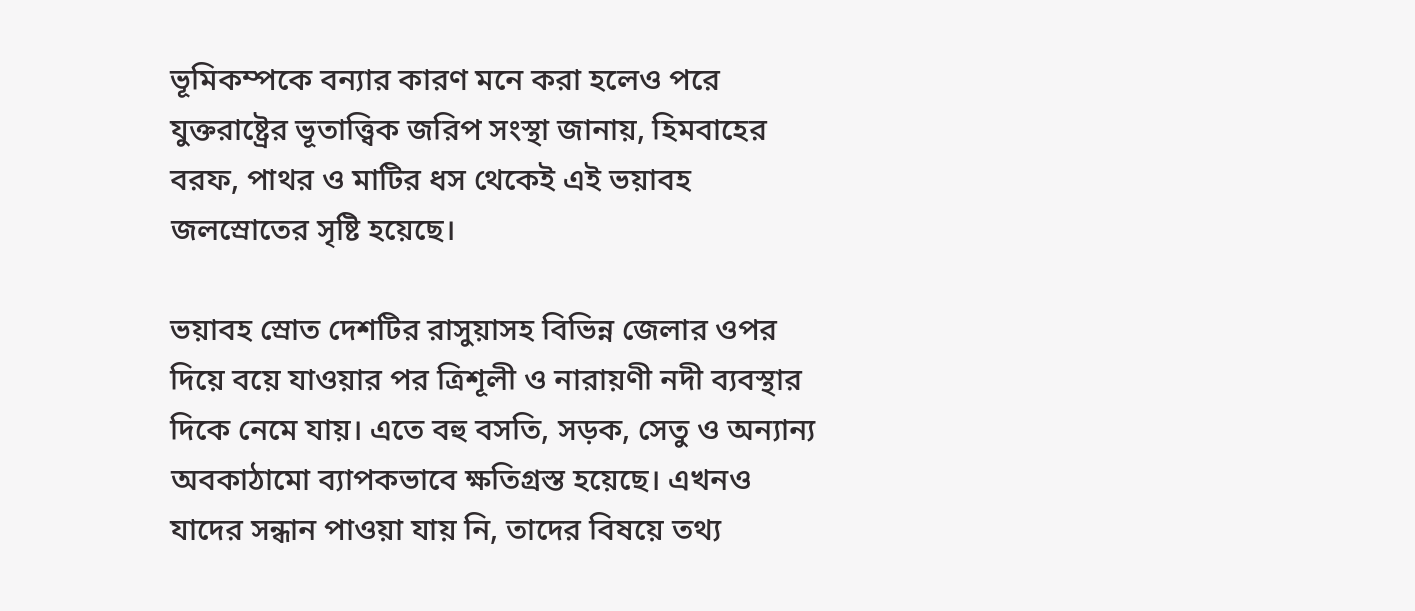ভূমিকম্পকে বন্যার কারণ মনে করা হলেও পরে যুক্তরাষ্ট্রের ভূতাত্ত্বিক জরিপ সংস্থা জানায়, হিমবাহের বরফ, পাথর ও মাটির ধস থেকেই এই ভয়াবহ জলস্রোতের সৃষ্টি হয়েছে।

ভয়াবহ স্রোত দেশটির রাসুয়াসহ বিভিন্ন জেলার ওপর দিয়ে বয়ে যাওয়ার পর ত্রিশূলী ও নারায়ণী নদী ব্যবস্থার দিকে নেমে যায়। এতে বহু বসতি, সড়ক, সেতু ও অন্যান্য অবকাঠামো ব্যাপকভাবে ক্ষতিগ্রস্ত হয়েছে। এখনও যাদের সন্ধান পাওয়া যায় নি, তাদের বিষয়ে তথ্য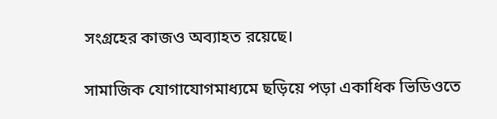সংগ্রহের কাজও অব্যাহত রয়েছে।

সামাজিক যোগাযোগমাধ্যমে ছড়িয়ে পড়া একাধিক ভিডিওতে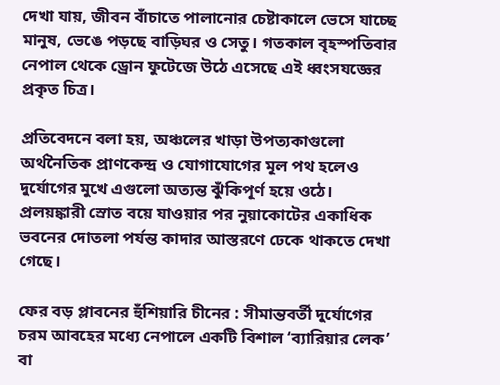দেখা যায়, জীবন বাঁচাতে পালানোর চেষ্টাকালে ভেসে যাচ্ছে মানুষ, ভেঙে পড়ছে বাড়িঘর ও সেতু। গতকাল বৃহস্পতিবার নেপাল থেকে ড্রোন ফুটেজে উঠে এসেছে এই ধ্বংসযজ্ঞের প্রকৃত চিত্র।

প্রতিবেদনে বলা হয়, অঞ্চলের খাড়া উপত্যকাগুলো অর্থনৈতিক প্রাণকেন্দ্র ও যোগাযোগের মূল পথ হলেও দুর্যোগের মুখে এগুলো অত্যন্ত ঝুঁকিপূর্ণ হয়ে ওঠে। প্রলয়ঙ্কারী স্রোত বয়ে যাওয়ার পর নুয়াকোটের একাধিক ভবনের দোতলা পর্যন্ত কাদার আস্তরণে ঢেকে থাকতে দেখা গেছে।

ফের বড় প্লাবনের হুঁশিয়ারি চীনের : সীমান্তবর্তী দুর্যোগের চরম আবহের মধ্যে নেপালে একটি বিশাল ‘ব্যারিয়ার লেক’ বা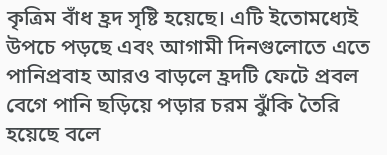কৃত্রিম বাঁধ হ্রদ সৃষ্টি হয়েছে। এটি ইতোমধ্যেই উপচে পড়ছে এবং আগামী দিনগুলোতে এতে পানিপ্রবাহ আরও বাড়লে হ্রদটি ফেটে প্রবল বেগে পানি ছড়িয়ে পড়ার চরম ঝুঁকি তৈরি হয়েছে বলে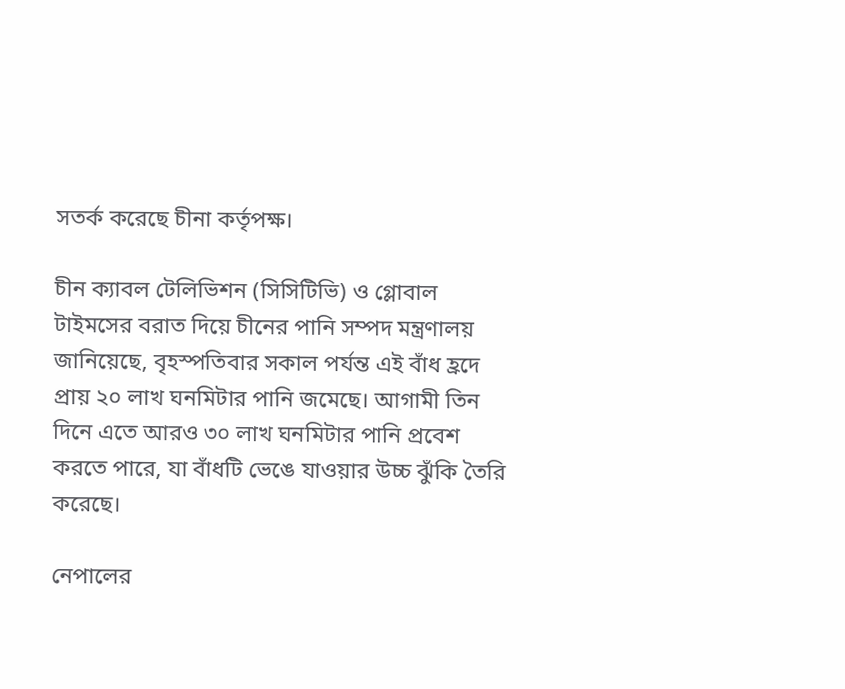সতর্ক করেছে চীনা কর্তৃপক্ষ।

চীন ক্যাবল টেলিভিশন (সিসিটিভি) ও গ্লোবাল টাইমসের বরাত দিয়ে চীনের পানি সম্পদ মন্ত্রণালয় জানিয়েছে, বৃহস্পতিবার সকাল পর্যন্ত এই বাঁধ হ্রদে প্রায় ২০ লাখ ঘনমিটার পানি জমেছে। আগামী তিন দিনে এতে আরও ৩০ লাখ ঘনমিটার পানি প্রবেশ করতে পারে, যা বাঁধটি ভেঙে যাওয়ার উচ্চ ঝুঁকি তৈরি করেছে।

নেপালের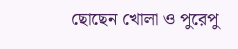ছোছেন খোলা ও পুরেপু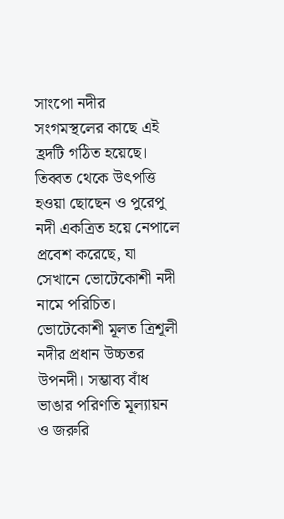সাংপো নদীর সংগমস্থলের কাছে এই হ্রদটি গঠিত হয়েছে। তিব্বত থেকে উৎপত্তি হওয়া ছোছেন ও পুরেপু নদী একত্রিত হয়ে নেপালে প্রবেশ করেছে, যা সেখানে ভোটেকোশী নদী নামে পরিচিত। ভোটেকোশী মূলত ত্রিশূলী নদীর প্রধান উচ্চতর উপনদী। সম্ভাব্য বাঁধ ভাঙার পরিণতি মূল্যায়ন ও জরুরি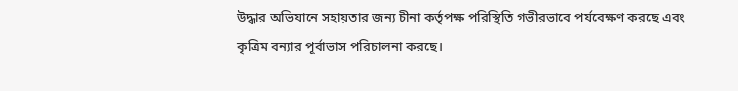উদ্ধার অভিযানে সহায়তার জন্য চীনা কর্তৃপক্ষ পরিস্থিতি গভীরভাবে পর্যবেক্ষণ করছে এবং কৃত্রিম বন্যার পূর্বাভাস পরিচালনা করছে।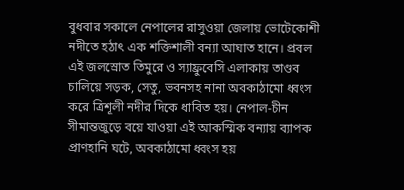বুধবার সকালে নেপালের রাসুওয়া জেলায় ভোটেকোশী নদীতে হঠাৎ এক শক্তিশালী বন্যা আঘাত হানে। প্রবল এই জলস্রোত তিমুরে ও স্যাফ্রুবেসি এলাকায় তাণ্ডব চালিয়ে সড়ক, সেতু, ভবনসহ নানা অবকাঠামো ধ্বংস করে ত্রিশূলী নদীর দিকে ধাবিত হয়। নেপাল-চীন সীমান্তজুড়ে বয়ে যাওয়া এই আকস্মিক বন্যায় ব্যাপক প্রাণহানি ঘটে, অবকাঠামো ধ্বংস হয়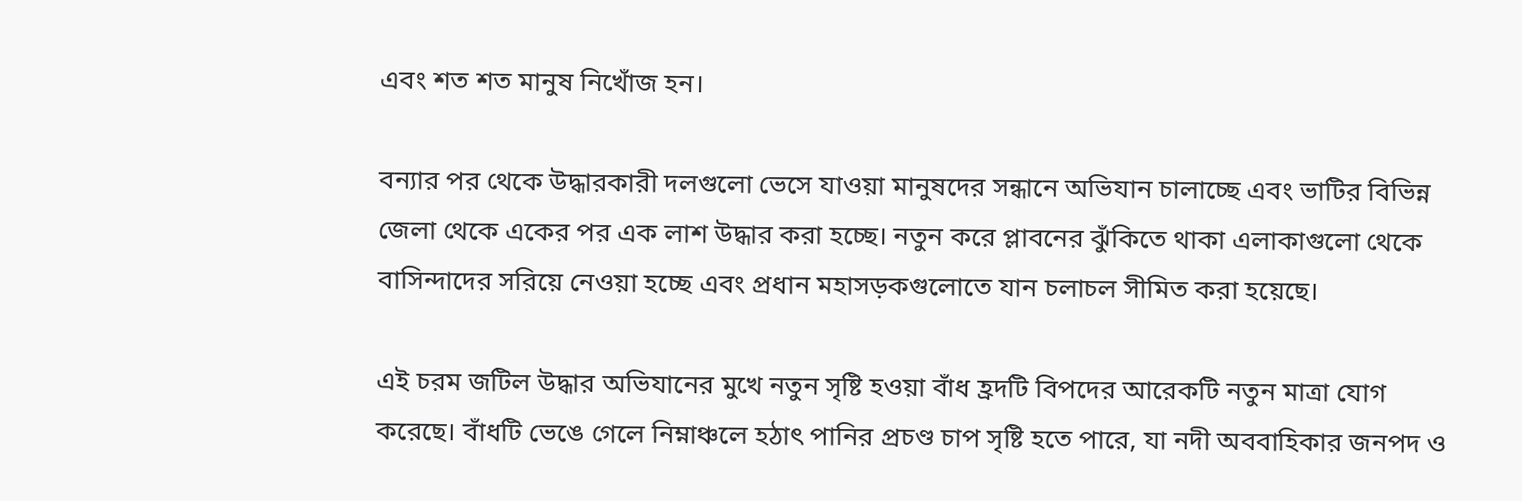এবং শত শত মানুষ নিখোঁজ হন।

বন্যার পর থেকে উদ্ধারকারী দলগুলো ভেসে যাওয়া মানুষদের সন্ধানে অভিযান চালাচ্ছে এবং ভাটির বিভিন্ন জেলা থেকে একের পর এক লাশ উদ্ধার করা হচ্ছে। নতুন করে প্লাবনের ঝুঁকিতে থাকা এলাকাগুলো থেকে বাসিন্দাদের সরিয়ে নেওয়া হচ্ছে এবং প্রধান মহাসড়কগুলোতে যান চলাচল সীমিত করা হয়েছে।

এই চরম জটিল উদ্ধার অভিযানের মুখে নতুন সৃষ্টি হওয়া বাঁধ হ্রদটি বিপদের আরেকটি নতুন মাত্রা যোগ করেছে। বাঁধটি ভেঙে গেলে নিম্নাঞ্চলে হঠাৎ পানির প্রচণ্ড চাপ সৃষ্টি হতে পারে, যা নদী অববাহিকার জনপদ ও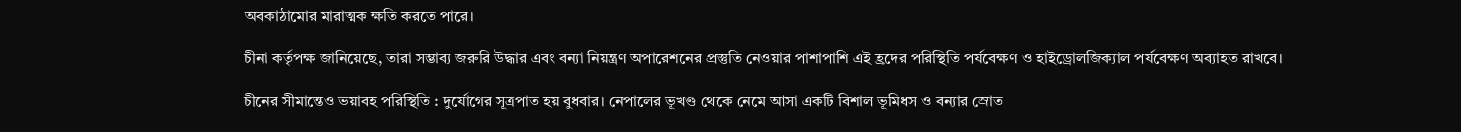অবকাঠামোর মারাত্মক ক্ষতি করতে পারে।

চীনা কর্তৃপক্ষ জানিয়েছে, তারা সম্ভাব্য জরুরি উদ্ধার এবং বন্যা নিয়ন্ত্রণ অপারেশনের প্রস্তুতি নেওয়ার পাশাপাশি এই হ্রদের পরিস্থিতি পর্যবেক্ষণ ও হাইড্রোলজিক্যাল পর্যবেক্ষণ অব্যাহত রাখবে।

চীনের সীমান্তেও ভয়াবহ পরিস্থিতি : দুর্যোগের সূত্রপাত হয় বুধবার। নেপালের ভূখণ্ড থেকে নেমে আসা একটি বিশাল ভূমিধস ও বন্যার স্রোত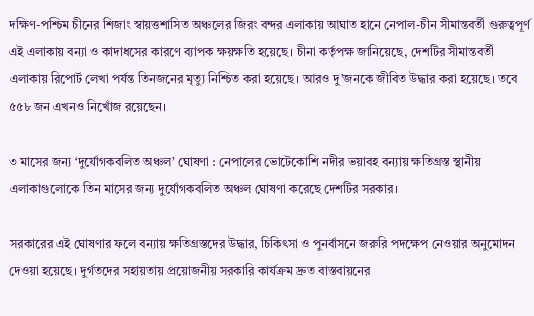দক্ষিণ-পশ্চিম চীনের শিজাং স্বায়ত্তশাসিত অঞ্চলের জিরং বন্দর এলাকায় আঘাত হানে নেপাল-চীন সীমান্তবর্তী গুরুত্বপূর্ণ এই এলাকায় বন্যা ও কাদাধসের কারণে ব্যাপক ক্ষয়ক্ষতি হয়েছে। চীনা কর্তৃপক্ষ জানিয়েছে, দেশটির সীমান্তবর্তী এলাকায় রিপোর্ট লেখা পর্যন্ত তিনজনের মৃত্যু নিশ্চিত করা হয়েছে। আরও দু’জনকে জীবিত উদ্ধার করা হয়েছে। তবে ৫৫৮ জন এখনও নিখোঁজ রয়েছেন।

৩ মাসের জন্য ‘দুর্যোগকবলিত অঞ্চল’ ঘোষণা : নেপালের ভোটেকোশি নদীর ভয়াবহ বন্যায় ক্ষতিগ্রস্ত স্থানীয় এলাকাগুলোকে তিন মাসের জন্য দুর্যোগকবলিত অঞ্চল ঘোষণা করেছে দেশটির সরকার।

সরকারের এই ঘোষণার ফলে বন্যায় ক্ষতিগ্রস্তদের উদ্ধার, চিকিৎসা ও পুনর্বাসনে জরুরি পদক্ষেপ নেওয়ার অনুমোদন দেওয়া হয়েছে। দুর্গতদের সহায়তায় প্রয়োজনীয় সরকারি কার্যক্রম দ্রুত বাস্তবায়নের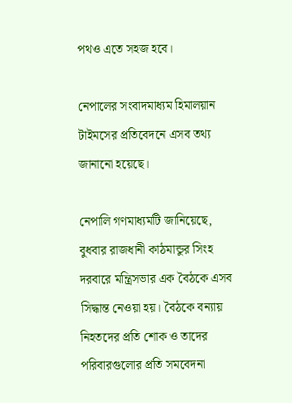পথও এতে সহজ হবে।

নেপালের সংবাদমাধ্যম হিমালয়ান টাইমসের প্রতিবেদনে এসব তথ্য জানানো হয়েছে।

নেপালি গণমাধ্যমটি জানিয়েছে, বুধবার রাজধানী কাঠমান্ডুর সিংহ দরবারে মন্ত্রিসভার এক বৈঠকে এসব সিদ্ধান্ত নেওয়া হয়। বৈঠকে বন্যায় নিহতদের প্রতি শোক ও তাদের পরিবারগুলোর প্রতি সমবেদনা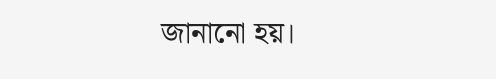জানানো হয়।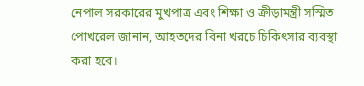নেপাল সরকারের মুখপাত্র এবং শিক্ষা ও ক্রীড়ামন্ত্রী সস্মিত পোখরেল জানান, আহতদের বিনা খরচে চিকিৎসার ব্যবস্থা করা হবে।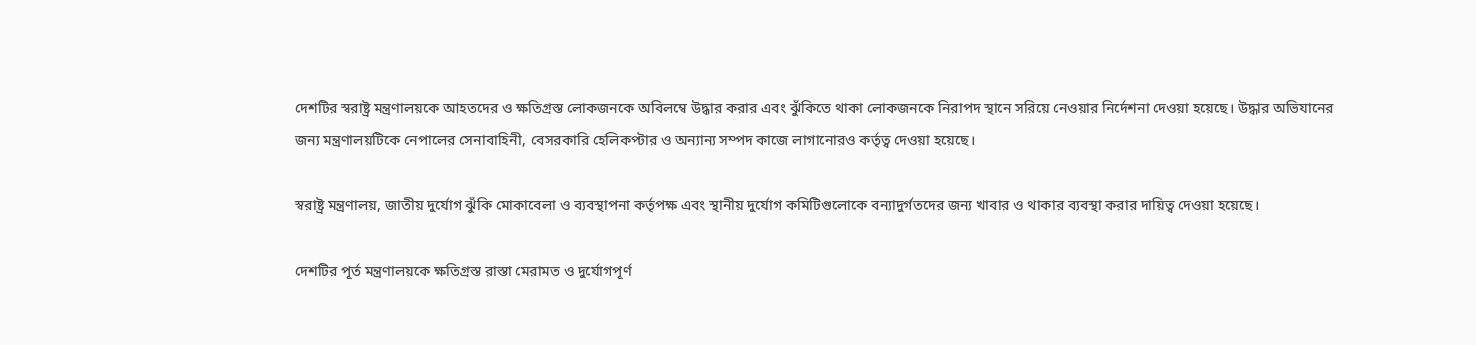দেশটির স্বরাষ্ট্র মন্ত্রণালয়কে আহতদের ও ক্ষতিগ্রস্ত লোকজনকে অবিলম্বে উদ্ধার করার এবং ঝুঁকিতে থাকা লোকজনকে নিরাপদ স্থানে সরিয়ে নেওয়ার নির্দেশনা দেওয়া হয়েছে। উদ্ধার অভিযানের জন্য মন্ত্রণালয়টিকে নেপালের সেনাবাহিনী, বেসরকারি হেলিকপ্টার ও অন্যান্য সম্পদ কাজে লাগানোরও কর্তৃত্ব দেওয়া হয়েছে।

স্বরাষ্ট্র মন্ত্রণালয়, জাতীয় দুর্যোগ ঝুঁকি মোকাবেলা ও ব্যবস্থাপনা কর্তৃপক্ষ এবং স্থানীয় দুর্যোগ কমিটিগুলোকে বন্যাদুর্গতদের জন্য খাবার ও থাকার ব্যবস্থা করার দায়িত্ব দেওয়া হয়েছে।

দেশটির পূর্ত মন্ত্রণালয়কে ক্ষতিগ্রস্ত রাস্তা মেরামত ও দুর্যোগপূর্ণ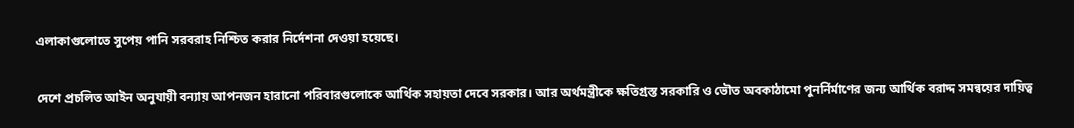এলাকাগুলোতে সুপেয় পানি সরবরাহ নিশ্চিত করার নির্দেশনা দেওয়া হয়েছে।

দেশে প্রচলিত আইন অনুযায়ী বন্যায় আপনজন হারানো পরিবারগুলোকে আর্থিক সহায়তা দেবে সরকার। আর অর্থমন্ত্রীকে ক্ষতিগ্রস্ত সরকারি ও ভৌত অবকাঠামো পুনর্নির্মাণের জন্য আর্থিক বরাদ্দ সমন্বয়ের দায়িত্ব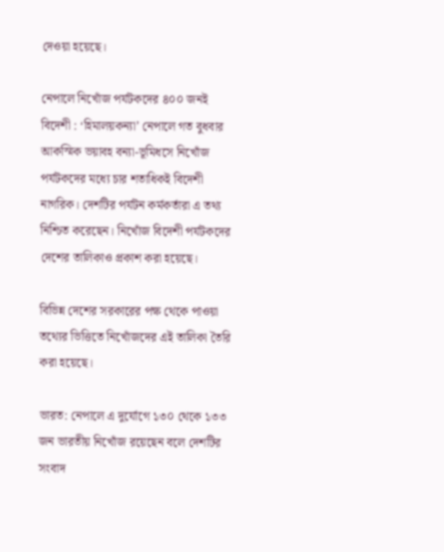দেওয়া হয়েছে।

নেপালে নিখোঁজ পর্যটকদের ৪০০ জনই বিদেশী : ‘হিমালয়কন্যা’ নেপালে গত বুধবার আকস্মিক ভয়াবহ বন্যা-ভূমিধসে নিখোঁজ পর্যটকদের মধ্যে চার শতাধিকই বিদেশী নাগরিক। দেশটির পর্যটন কর্মকর্তারা এ তথ্য নিশ্চিত করেছেন। নিখোঁজ বিদেশী পর্যটকদের দেশের তালিকাও প্রকাশ করা হয়েছে।

বিভিন্ন দেশের সরকারের পক্ষ থেকে পাওয়া তথ্যের ভিত্তিতে নিখোঁজদের এই তালিকা তৈরি করা হয়েছে।

ভারত: নেপালে এ দুর্যোগে ১৩০ থেকে ১৩৩ জন ভারতীয় নিখোঁজ রয়েছেন বলে দেশটির সংবাদ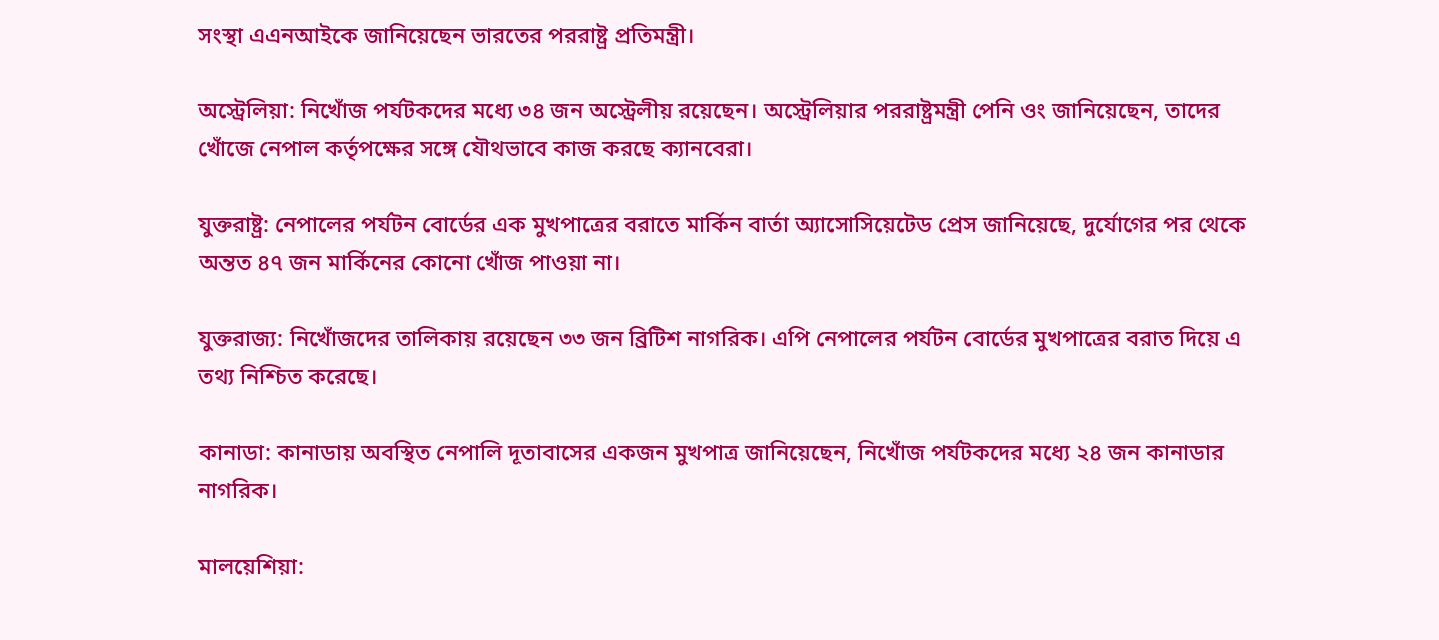সংস্থা এএনআইকে জানিয়েছেন ভারতের পররাষ্ট্র প্রতিমন্ত্রী।

অস্ট্রেলিয়া: নিখোঁজ পর্যটকদের মধ্যে ৩৪ জন অস্ট্রেলীয় রয়েছেন। অস্ট্রেলিয়ার পররাষ্ট্রমন্ত্রী পেনি ওং জানিয়েছেন, তাদের খোঁজে নেপাল কর্তৃপক্ষের সঙ্গে যৌথভাবে কাজ করছে ক্যানবেরা।

যুক্তরাষ্ট্র: নেপালের পর্যটন বোর্ডের এক মুখপাত্রের বরাতে মার্কিন বার্তা অ্যাসোসিয়েটেড প্রেস জানিয়েছে, দুর্যোগের পর থেকে অন্তত ৪৭ জন মার্কিনের কোনো খোঁজ পাওয়া না।

যুক্তরাজ্য: নিখোঁজদের তালিকায় রয়েছেন ৩৩ জন ব্রিটিশ নাগরিক। এপি নেপালের পর্যটন বোর্ডের মুখপাত্রের বরাত দিয়ে এ তথ্য নিশ্চিত করেছে।

কানাডা: কানাডায় অবস্থিত নেপালি দূতাবাসের একজন মুখপাত্র জানিয়েছেন, নিখোঁজ পর্যটকদের মধ্যে ২৪ জন কানাডার নাগরিক।

মালয়েশিয়া: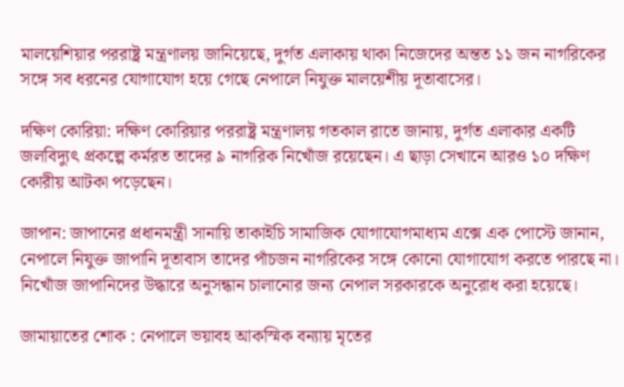মালয়েশিয়ার পররাষ্ট্র মন্ত্রণালয় জানিয়েছে, দুর্গত এলাকায় থাকা নিজেদের অন্তত ১১ জন নাগরিকের সঙ্গে সব ধরনের যোগাযোগ হয়ে গেছে নেপালে নিযুক্ত মালয়েশীয় দূতাবাসের।

দক্ষিণ কোরিয়া: দক্ষিণ কোরিয়ার পররাষ্ট্র মন্ত্রণালয় গতকাল রাতে জানায়, দুর্গত এলাকার একটি জলবিদ্যুৎ প্রকল্পে কর্মরত তাদের ৯ নাগরিক নিখোঁজ রয়েছেন। এ ছাড়া সেখানে আরও ১০ দক্ষিণ কোরীয় আটকা পড়েছেন।

জাপান: জাপানের প্রধানমন্ত্রী সানায়ি তাকাইচি সামাজিক যোগাযোগমাধ্যম এক্সে এক পোস্টে জানান, নেপালে নিযুক্ত জাপানি দূতাবাস তাদের পাঁচজন নাগরিকের সঙ্গে কোনো যোগাযোগ করতে পারছে না। নিখোঁজ জাপানিদের উদ্ধারে অনুসন্ধান চালানোর জন্য নেপাল সরকারকে অনুরোধ করা হয়েছে।

জামায়াতের শোক : নেপালে ভয়াবহ আকস্মিক বন্যায় মৃতের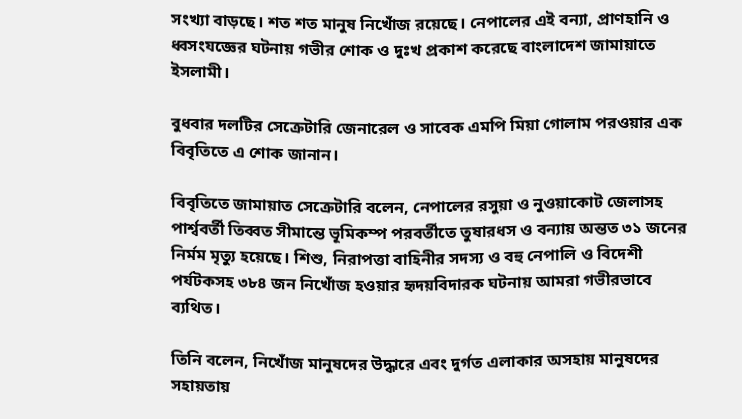সংখ্যা বাড়ছে। শত শত মানুষ নিখোঁজ রয়েছে। নেপালের এই বন্যা, প্রাণহানি ও ধ্বসংযজ্ঞের ঘটনায় গভীর শোক ও দুঃখ প্রকাশ করেছে বাংলাদেশ জামায়াতে ইসলামী।

বুধবার দলটির সেক্রেটারি জেনারেল ও সাবেক এমপি মিয়া গোলাম পরওয়ার এক বিবৃতিতে এ শোক জানান।

বিবৃতিতে জামায়াত সেক্রেটারি বলেন, নেপালের রসুয়া ও নুওয়াকোট জেলাসহ পার্শ্ববর্তী তিব্বত সীমান্তে ভূমিকম্প পরবর্তীতে তুষারধস ও বন্যায় অন্তত ৩১ জনের নির্মম মৃত্যু হয়েছে। শিশু, নিরাপত্তা বাহিনীর সদস্য ও বহু নেপালি ও বিদেশী পর্যটকসহ ৩৮৪ জন নিখোঁজ হওয়ার হৃদয়বিদারক ঘটনায় আমরা গভীরভাবে ব্যথিত।

তিনি বলেন, নিখোঁজ মানুষদের উদ্ধারে এবং দুর্গত এলাকার অসহায় মানুষদের সহায়তায়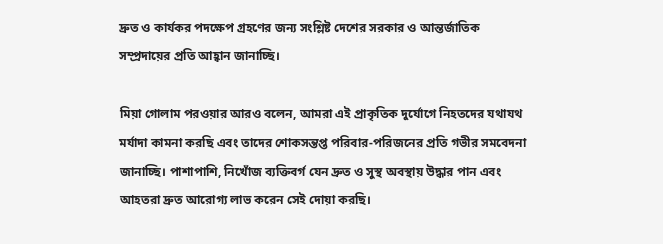দ্রুত ও কার্যকর পদক্ষেপ গ্রহণের জন্য সংশ্লিষ্ট দেশের সরকার ও আন্তর্জাতিক সম্প্রদায়ের প্রতি আহ্বান জানাচ্ছি।

মিয়া গোলাম পরওয়ার আরও বলেন, আমরা এই প্রাকৃতিক দুর্যোগে নিহতদের যথাযথ মর্যাদা কামনা করছি এবং তাদের শোকসন্তপ্ত পরিবার-পরিজনের প্রতি গভীর সমবেদনা জানাচ্ছি। পাশাপাশি, নিখোঁজ ব্যক্তিবর্গ যেন দ্রুত ও সুস্থ অবস্থায় উদ্ধার পান এবং আহতরা দ্রুত আরোগ্য লাভ করেন সেই দোয়া করছি।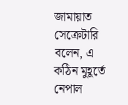জামায়াত সেক্রেটারি বলেন, এ কঠিন মুহূর্তে নেপাল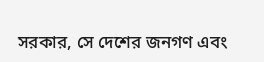সরকার, সে দেশের জনগণ এবং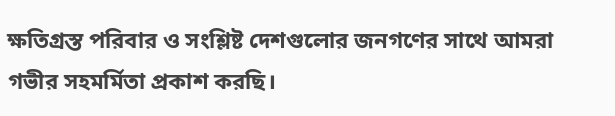ক্ষতিগ্রস্ত পরিবার ও সংশ্লিষ্ট দেশগুলোর জনগণের সাথে আমরা গভীর সহমর্মিতা প্রকাশ করছি।